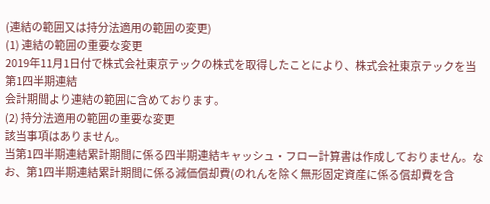(連結の範囲又は持分法適用の範囲の変更)
(1) 連結の範囲の重要な変更
2019年11月1日付で株式会社東京テックの株式を取得したことにより、株式会社東京テックを当第1四半期連結
会計期間より連結の範囲に含めております。
(2) 持分法適用の範囲の重要な変更
該当事項はありません。
当第1四半期連結累計期間に係る四半期連結キャッシュ・フロー計算書は作成しておりません。なお、第1四半期連結累計期間に係る減価償却費(のれんを除く無形固定資産に係る償却費を含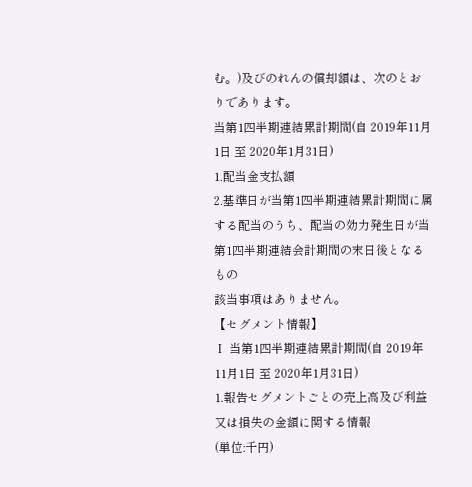む。)及びのれんの償却額は、次のとおりであります。
当第1四半期連結累計期間(自 2019年11月1日 至 2020年1月31日)
1.配当金支払額
2.基準日が当第1四半期連結累計期間に属する配当のうち、配当の効力発生日が当第1四半期連結会計期間の末日後となるもの
該当事項はありません。
【セグメント情報】
Ⅰ 当第1四半期連結累計期間(自 2019年11月1日 至 2020年1月31日)
1.報告セグメントごとの売上高及び利益又は損失の金額に関する情報
(単位:千円)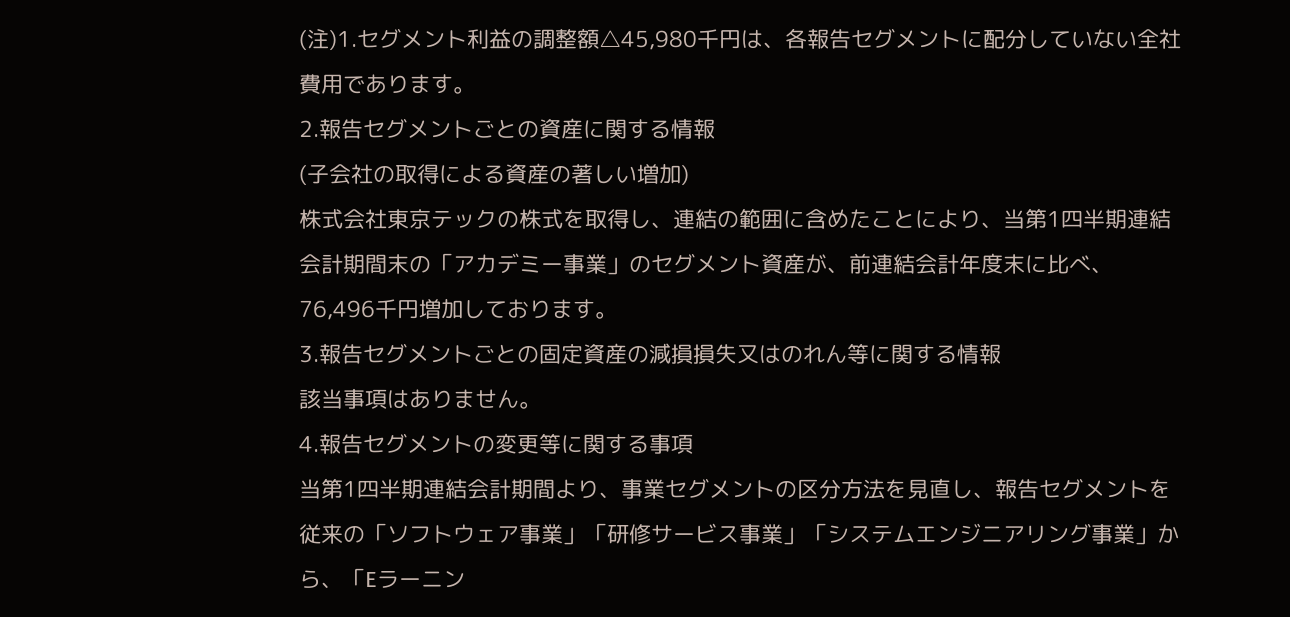(注)1.セグメント利益の調整額△45,980千円は、各報告セグメントに配分していない全社費用であります。
2.報告セグメントごとの資産に関する情報
(子会社の取得による資産の著しい増加)
株式会社東京テックの株式を取得し、連結の範囲に含めたことにより、当第1四半期連結会計期間末の「アカデミー事業」のセグメント資産が、前連結会計年度末に比べ、76,496千円増加しております。
3.報告セグメントごとの固定資産の減損損失又はのれん等に関する情報
該当事項はありません。
4.報告セグメントの変更等に関する事項
当第1四半期連結会計期間より、事業セグメントの区分方法を見直し、報告セグメントを従来の「ソフトウェア事業」「研修サービス事業」「システムエンジニアリング事業」から、「Eラーニン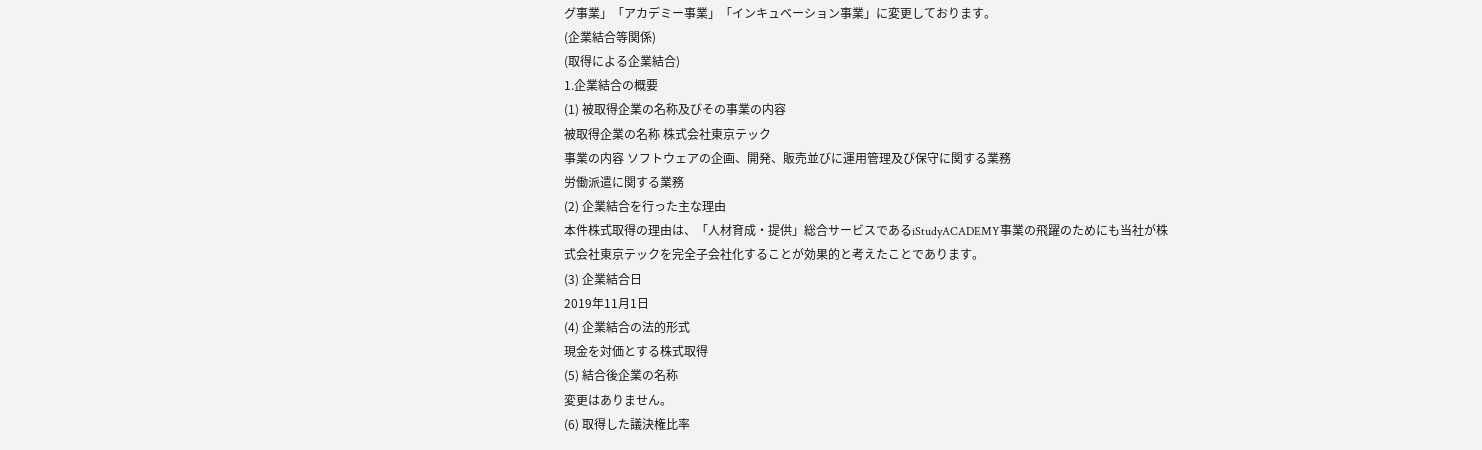グ事業」「アカデミー事業」「インキュベーション事業」に変更しております。
(企業結合等関係)
(取得による企業結合)
1.企業結合の概要
(1) 被取得企業の名称及びその事業の内容
被取得企業の名称 株式会社東京テック
事業の内容 ソフトウェアの企画、開発、販売並びに運用管理及び保守に関する業務
労働派遣に関する業務
(2) 企業結合を行った主な理由
本件株式取得の理由は、「人材育成・提供」総合サービスであるiStudyACADEMY事業の飛躍のためにも当社が株式会社東京テックを完全子会社化することが効果的と考えたことであります。
(3) 企業結合日
2019年11月1日
(4) 企業結合の法的形式
現金を対価とする株式取得
(5) 結合後企業の名称
変更はありません。
(6) 取得した議決権比率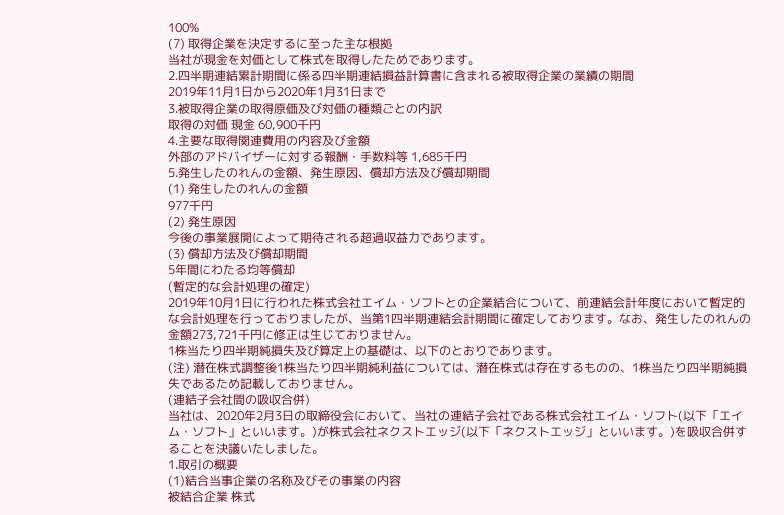100%
(7) 取得企業を決定するに至った主な根拠
当社が現金を対価として株式を取得したためであります。
2.四半期連結累計期間に係る四半期連結損益計算書に含まれる被取得企業の業績の期間
2019年11月1日から2020年1月31日まで
3.被取得企業の取得原価及び対価の種類ごとの内訳
取得の対価 現金 60,900千円
4.主要な取得関連費用の内容及び金額
外部のアドバイザーに対する報酬・手数料等 1,685千円
5.発生したのれんの金額、発生原因、償却方法及び償却期間
(1) 発生したのれんの金額
977千円
(2) 発生原因
今後の事業展開によって期待される超過収益力であります。
(3) 償却方法及び償却期間
5年間にわたる均等償却
(暫定的な会計処理の確定)
2019年10月1日に行われた株式会社エイム・ソフトとの企業結合について、前連結会計年度において暫定的な会計処理を行っておりましたが、当第1四半期連結会計期間に確定しております。なお、発生したのれんの金額273,721千円に修正は生じておりません。
1株当たり四半期純損失及び算定上の基礎は、以下のとおりであります。
(注) 潜在株式調整後1株当たり四半期純利益については、潜在株式は存在するものの、1株当たり四半期純損失であるため記載しておりません。
(連結子会社間の吸収合併)
当社は、2020年2月3日の取締役会において、当社の連結子会社である株式会社エイム・ソフト(以下「エイム・ソフト」といいます。)が株式会社ネクストエッジ(以下「ネクストエッジ」といいます。)を吸収合併することを決議いたしました。
1.取引の概要
(1)結合当事企業の名称及びその事業の内容
被結合企業 株式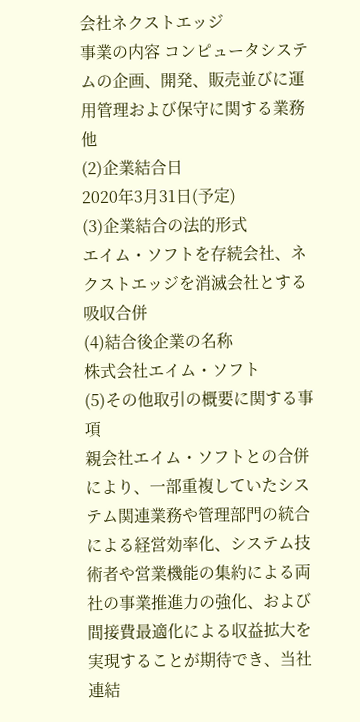会社ネクストエッジ
事業の内容 コンピュータシステムの企画、開発、販売並びに運用管理および保守に関する業務他
(2)企業結合日
2020年3月31日(予定)
(3)企業結合の法的形式
エイム・ソフトを存続会社、ネクストエッジを消滅会社とする吸収合併
(4)結合後企業の名称
株式会社エイム・ソフト
(5)その他取引の概要に関する事項
親会社エイム・ソフトとの合併により、一部重複していたシステム関連業務や管理部門の統合による経営効率化、システム技術者や営業機能の集約による両社の事業推進力の強化、および間接費最適化による収益拡大を実現することが期待でき、当社連結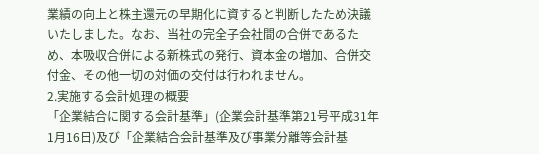業績の向上と株主還元の早期化に資すると判断したため決議いたしました。なお、当社の完全子会社間の合併であるため、本吸収合併による新株式の発行、資本金の増加、合併交付金、その他一切の対価の交付は行われません。
2.実施する会計処理の概要
「企業結合に関する会計基準」(企業会計基準第21号平成31年1月16日)及び「企業結合会計基準及び事業分離等会計基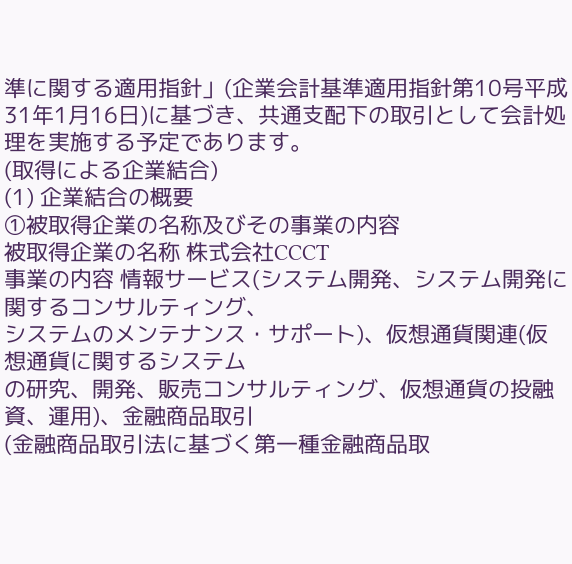準に関する適用指針」(企業会計基準適用指針第10号平成31年1月16日)に基づき、共通支配下の取引として会計処理を実施する予定であります。
(取得による企業結合)
(1) 企業結合の概要
①被取得企業の名称及びその事業の内容
被取得企業の名称 株式会社CCCT
事業の内容 情報サービス(システム開発、システム開発に関するコンサルティング、
システムのメンテナンス・サポート)、仮想通貨関連(仮想通貨に関するシステム
の研究、開発、販売コンサルティング、仮想通貨の投融資、運用)、金融商品取引
(金融商品取引法に基づく第一種金融商品取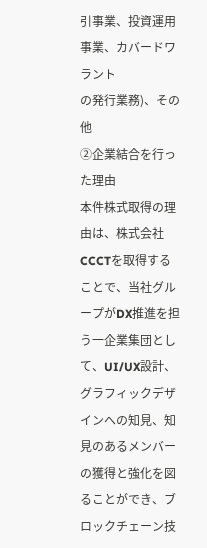引事業、投資運用事業、カバードワラント
の発行業務)、その他
②企業結合を行った理由
本件株式取得の理由は、株式会社CCCTを取得することで、当社グループがDX推進を担う一企業集団として、UI/UX設計、グラフィックデザインへの知見、知見のあるメンバーの獲得と強化を図ることができ、ブロックチェーン技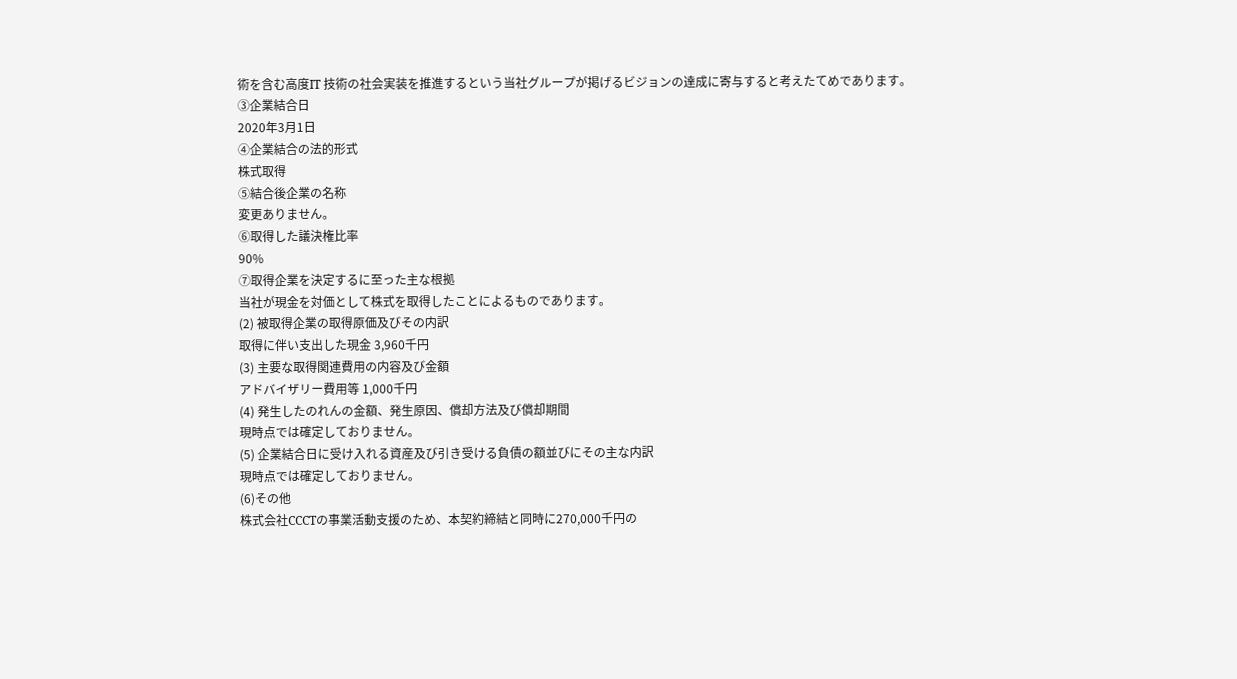術を含む高度IT 技術の社会実装を推進するという当社グループが掲げるビジョンの達成に寄与すると考えたてめであります。
③企業結合日
2020年3月1日
④企業結合の法的形式
株式取得
⑤結合後企業の名称
変更ありません。
⑥取得した議決権比率
90%
⑦取得企業を決定するに至った主な根拠
当社が現金を対価として株式を取得したことによるものであります。
(2) 被取得企業の取得原価及びその内訳
取得に伴い支出した現金 3,960千円
(3) 主要な取得関連費用の内容及び金額
アドバイザリー費用等 1,000千円
(4) 発生したのれんの金額、発生原因、償却方法及び償却期間
現時点では確定しておりません。
(5) 企業結合日に受け入れる資産及び引き受ける負債の額並びにその主な内訳
現時点では確定しておりません。
(6)その他
株式会社CCCTの事業活動支援のため、本契約締結と同時に270,000千円の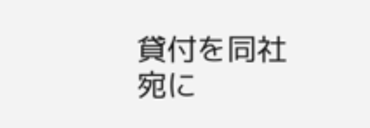貸付を同社宛に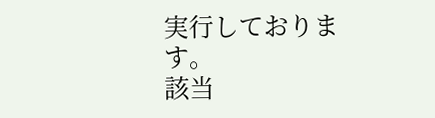実行しております。
該当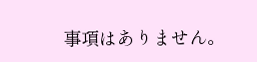事項はありません。